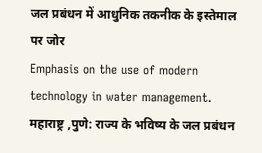जल प्रबंधन में आधुनिक तकनीक के इस्तेमाल पर जोर
Emphasis on the use of modern technology in water management.
महाराष्ट्र ,पुणे: राज्य के भविष्य के जल प्रबंधन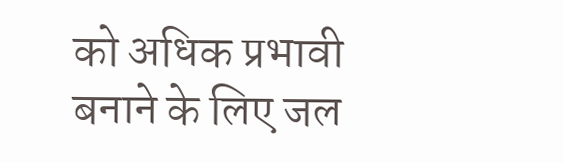को अधिक प्रभावी बनाने के लिए जल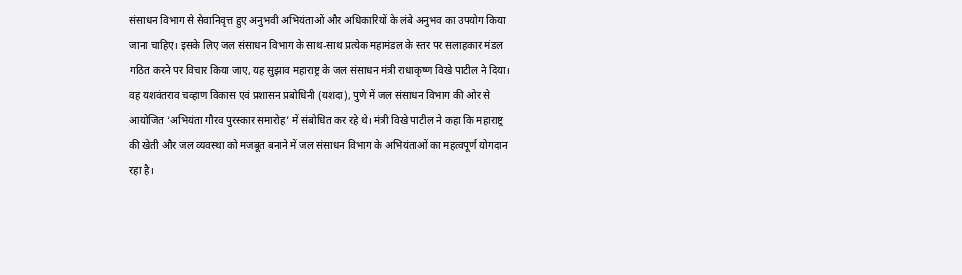संसाधन विभाग से सेवानिवृत्त हुए अनुभवी अभियंताओं और अधिकारियों के लंबे अनुभव का उपयोग किया जाना चाहिए। इसके लिए जल संसाधन विभाग के साथ-साथ प्रत्येक महामंडल के स्तर पर सलाहकार मंडल गठित करने पर विचार किया जाए, यह सुझाव महाराष्ट्र के जल संसाधन मंत्री राधाकृष्ण विखे पाटील ने दिया। वह यशवंतराव चव्हाण विकास एवं प्रशासन प्रबोधिनी (यशदा), पुणे में जल संसाधन विभाग की ओर से आयोजित ‘अभियंता गौरव पुरस्कार समारोह’ में संबोधित कर रहे थे। मंत्री विखे पाटील ने कहा कि महाराष्ट्र की खेती और जल व्यवस्था को मजबूत बनाने में जल संसाधन विभाग के अभियंताओं का महत्वपूर्ण योगदान रहा है।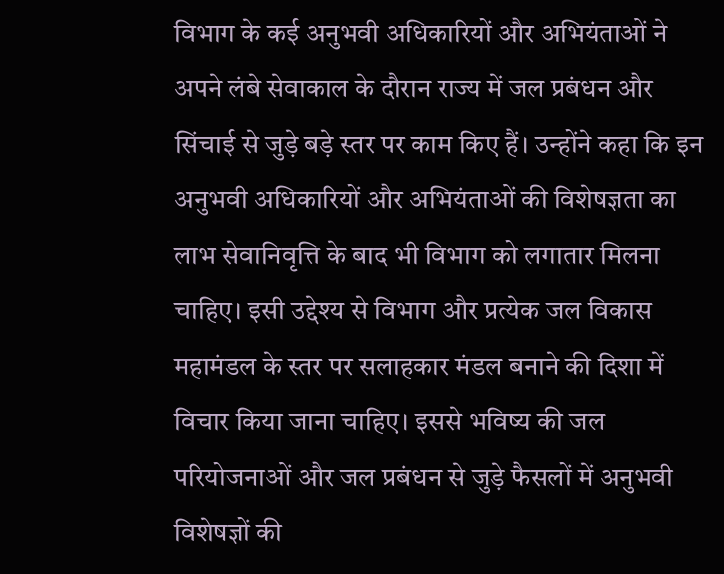विभाग के कई अनुभवी अधिकारियों और अभियंताओं ने अपने लंबे सेवाकाल के दौरान राज्य में जल प्रबंधन और सिंचाई से जुड़े बड़े स्तर पर काम किए हैं। उन्होंने कहा कि इन अनुभवी अधिकारियों और अभियंताओं की विशेषज्ञता का लाभ सेवानिवृत्ति के बाद भी विभाग को लगातार मिलना चाहिए। इसी उद्देश्य से विभाग और प्रत्येक जल विकास महामंडल के स्तर पर सलाहकार मंडल बनाने की दिशा में विचार किया जाना चाहिए। इससे भविष्य की जल परियोजनाओं और जल प्रबंधन से जुड़े फैसलों में अनुभवी विशेषज्ञों की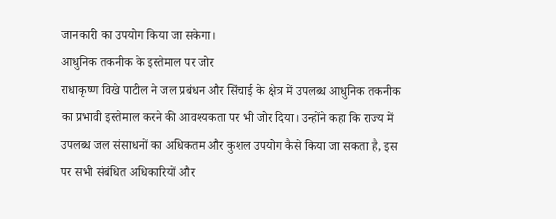जानकारी का उपयोग किया जा सकेगा।
आधुनिक तकनीक के इस्तेमाल पर जोर
राधाकृष्ण विखे पाटील ने जल प्रबंधन और सिंचाई के क्षेत्र में उपलब्ध आधुनिक तकनीक का प्रभावी इस्तेमाल करने की आवश्यकता पर भी जोर दिया। उन्होंने कहा कि राज्य में उपलब्ध जल संसाधनों का अधिकतम और कुशल उपयोग कैसे किया जा सकता है, इस पर सभी संबंधित अधिकारियों और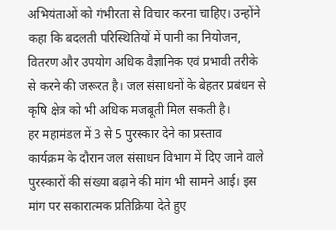अभियंताओं को गंभीरता से विचार करना चाहिए। उन्होंने कहा कि बदलती परिस्थितियों में पानी का नियोजन, वितरण और उपयोग अधिक वैज्ञानिक एवं प्रभावी तरीके से करने की जरूरत है। जल संसाधनों के बेहतर प्रबंधन से कृषि क्षेत्र को भी अधिक मजबूती मिल सकती है।
हर महामंडल में 3 से 5 पुरस्कार देने का प्रस्ताव
कार्यक्रम के दौरान जल संसाधन विभाग में दिए जाने वाले पुरस्कारों की संख्या बढ़ाने की मांग भी सामने आई। इस मांग पर सकारात्मक प्रतिक्रिया देते हुए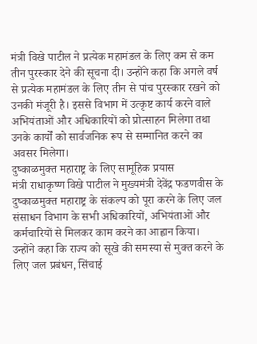मंत्री विखे पाटील ने प्रत्येक महामंडल के लिए कम से कम तीन पुरस्कार देने की सूचना दी। उन्होंने कहा कि अगले वर्ष से प्रत्येक महामंडल के लिए तीन से पांच पुरस्कार रखने को उनकी मंजूरी है। इससे विभाग में उत्कृष्ट कार्य करने वाले अभियंताओं और अधिकारियों को प्रोत्साहन मिलेगा तथा उनके कार्यों को सार्वजनिक रूप से सम्मानित करने का अवसर मिलेगा।
दुष्काळमुक्त महाराष्ट्र के लिए सामूहिक प्रयास
मंत्री राधाकृष्ण विखे पाटील ने मुख्यमंत्री देवेंद्र फडणवीस के दुष्काळमुक्त महाराष्ट्र के संकल्प को पूरा करने के लिए जल संसाधन विभाग के सभी अधिकारियों, अभियंताओं और कर्मचारियों से मिलकर काम करने का आह्वान किया। उन्होंने कहा कि राज्य को सूखे की समस्या से मुक्त करने के लिए जल प्रबंधन, सिंचाई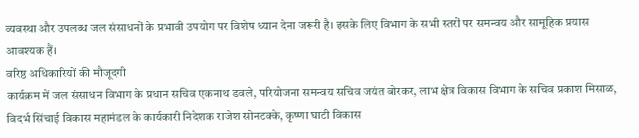व्यवस्था और उपलब्ध जल संसाधनों के प्रभावी उपयोग पर विशेष ध्यान देना जरूरी है। इसके लिए विभाग के सभी स्तरों पर समन्वय और सामूहिक प्रयास आवश्यक हैं।
वरिष्ठ अधिकारियों की मौजूदगी
कार्यक्रम में जल संसाधन विभाग के प्रधान सचिव एकनाथ डवले, परियोजना समन्वय सचिव जयंत बोरकर, लाभ क्षेत्र विकास विभाग के सचिव प्रकाश मिसाळ, विदर्भ सिंचाई विकास महामंडल के कार्यकारी निदेशक राजेश सोनटक्के, कृष्णा घाटी विकास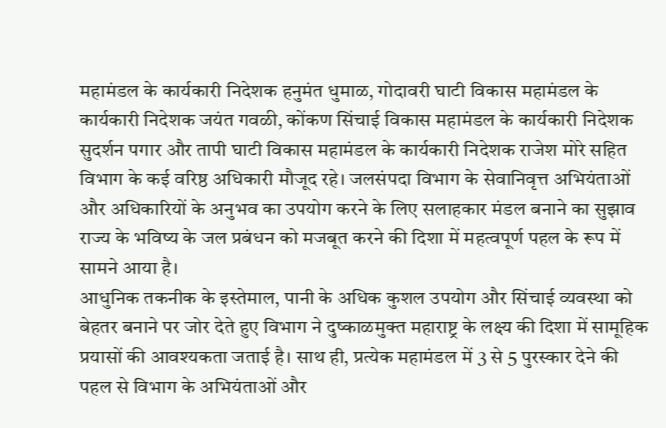महामंडल के कार्यकारी निदेशक हनुमंत धुमाळ, गोदावरी घाटी विकास महामंडल के कार्यकारी निदेशक जयंत गवळी, कोंकण सिंचाई विकास महामंडल के कार्यकारी निदेशक सुदर्शन पगार और तापी घाटी विकास महामंडल के कार्यकारी निदेशक राजेश मोरे सहित विभाग के कई वरिष्ठ अधिकारी मौजूद रहे। जलसंपदा विभाग के सेवानिवृत्त अभियंताओं और अधिकारियों के अनुभव का उपयोग करने के लिए सलाहकार मंडल बनाने का सुझाव राज्य के भविष्य के जल प्रबंधन को मजबूत करने की दिशा में महत्वपूर्ण पहल के रूप में सामने आया है।
आधुनिक तकनीक के इस्तेमाल, पानी के अधिक कुशल उपयोग और सिंचाई व्यवस्था को बेहतर बनाने पर जोर देते हुए विभाग ने दुष्काळमुक्त महाराष्ट्र के लक्ष्य की दिशा में सामूहिक प्रयासों की आवश्यकता जताई है। साथ ही, प्रत्येक महामंडल में 3 से 5 पुरस्कार देने की पहल से विभाग के अभियंताओं और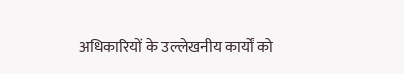अधिकारियों के उल्लेखनीय कार्यों को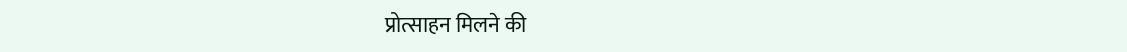प्रोत्साहन मिलने की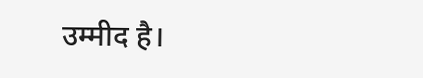उम्मीद है।